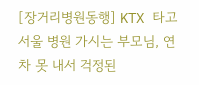[장거리병원동행] KTX 타고 서울 병원 가시는 부모님, 연차 못 내서 걱정된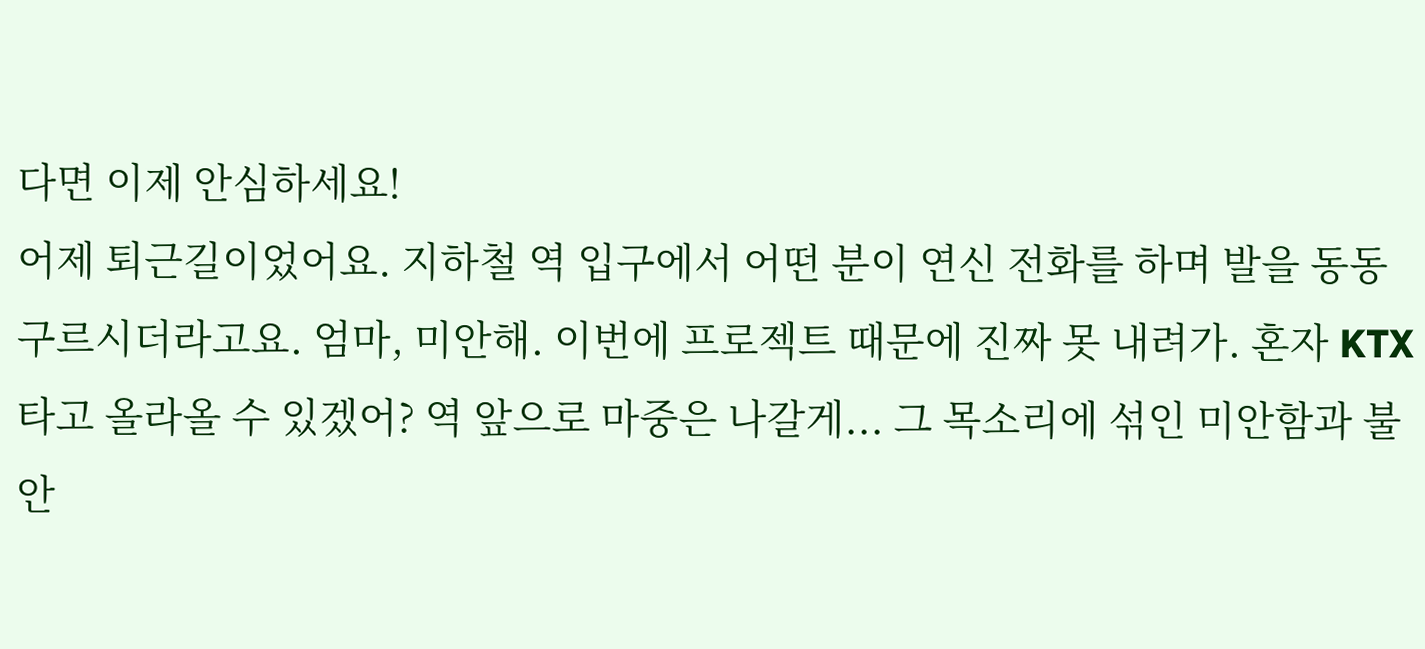다면 이제 안심하세요!
어제 퇴근길이었어요. 지하철 역 입구에서 어떤 분이 연신 전화를 하며 발을 동동 구르시더라고요. 엄마, 미안해. 이번에 프로젝트 때문에 진짜 못 내려가. 혼자 KTX 타고 올라올 수 있겠어? 역 앞으로 마중은 나갈게... 그 목소리에 섞인 미안함과 불안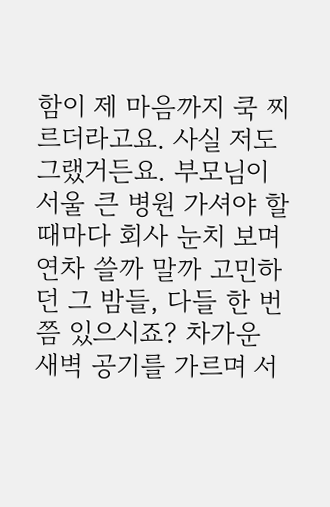함이 제 마음까지 쿡 찌르더라고요. 사실 저도 그랬거든요. 부모님이 서울 큰 병원 가셔야 할 때마다 회사 눈치 보며 연차 쓸까 말까 고민하던 그 밤들, 다들 한 번쯤 있으시죠? 차가운 새벽 공기를 가르며 서